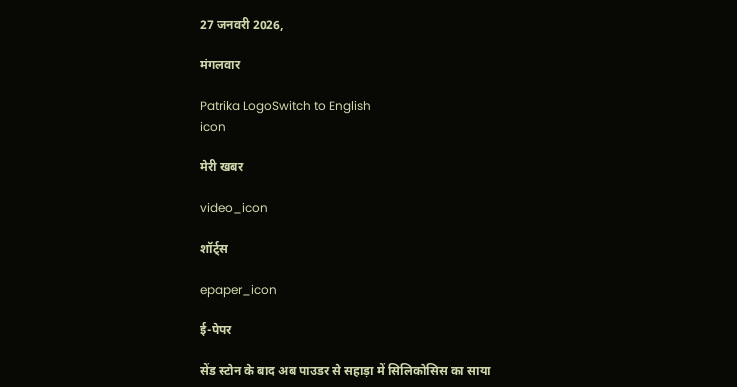27 जनवरी 2026,

मंगलवार

Patrika LogoSwitch to English
icon

मेरी खबर

video_icon

शॉर्ट्स

epaper_icon

ई-पेपर

सेंड स्टोन के बाद अब पाउडर से सहाड़ा में सिलिकोसिस का साया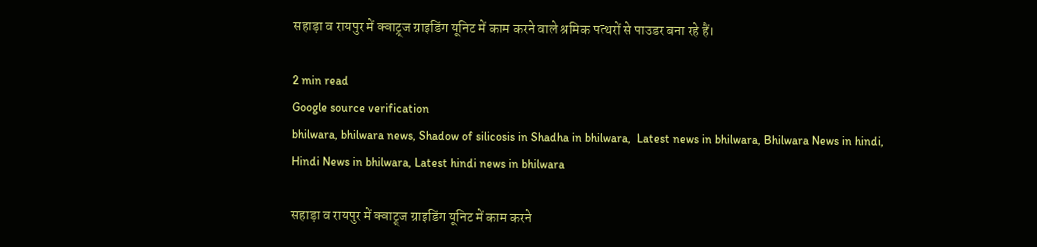सहाड़ा व रायपुर में क्वाट्र्ज ग्राइडिंग यूनिट में काम करने वाले श्रमिक पत्थरों से पाउडर बना रहे हैं।

2 min read
Google source verification
bhilwara, bhilwara news, Shadow of silicosis in Shadha in bhilwara,  Latest news in bhilwara, Bhilwara News in hindi, Hindi News in bhilwara, Latest hindi news in bhilwara

सहाड़ा व रायपुर में क्वाट्र्ज ग्राइडिंग यूनिट में काम करने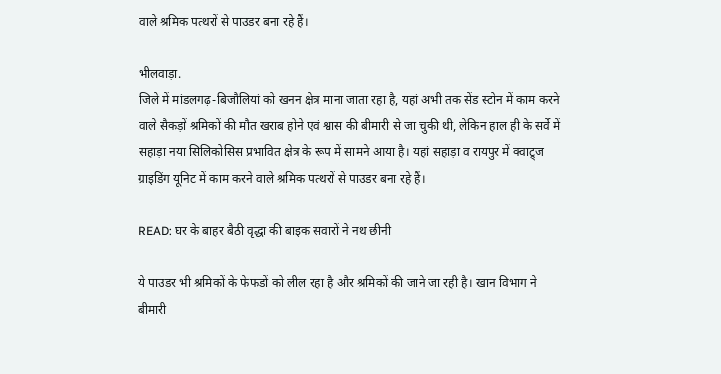वाले श्रमिक पत्थरों से पाउडर बना रहे हैं।

भीलवाड़ा.
जिले में मांडलगढ़-बिजौलियां को खनन क्षेत्र माना जाता रहा है, यहां अभी तक सेंड स्टोन में काम करने वाले सैकड़ों श्रमिकों की मौत खराब होने एवं श्वास की बीमारी से जा चुकी थी, लेकिन हाल ही के सर्वे में सहाड़ा नया सिलिकोसिस प्रभावित क्षेत्र के रूप में सामने आया है। यहां सहाड़ा व रायपुर में क्वाट्र्ज ग्राइडिंग यूनिट में काम करने वाले श्रमिक पत्थरों से पाउडर बना रहे हैं।

READ: घर के बाहर बैठी वृद्धा की बाइक सवारों ने नथ छीनी

ये पाउडर भी श्रमिकों के फेफडों को लील रहा है और श्रमिकों की जाने जा रही है। खान विभाग ने बीमारी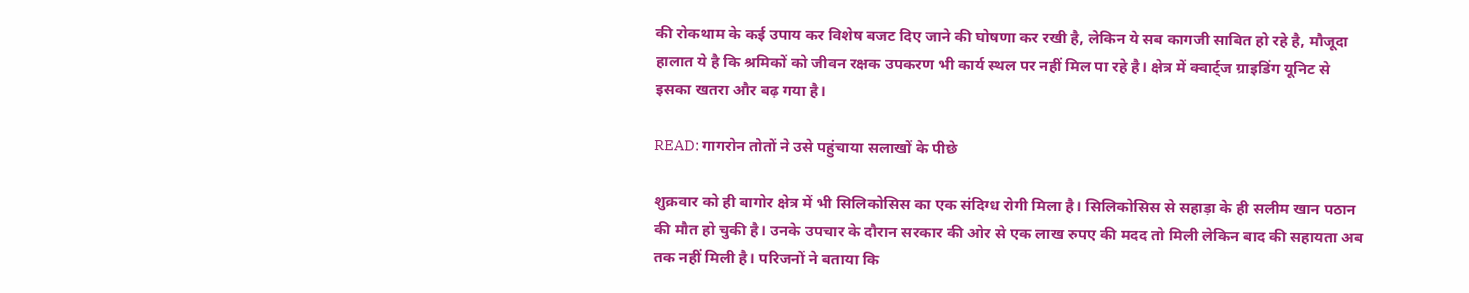की रोकथाम के कई उपाय कर विशेष बजट दिए जाने की घोषणा कर रखी है, लेकिन ये सब कागजी साबित हो रहे है, मौजूदा हालात ये है कि श्रमिकों को जीवन रक्षक उपकरण भी कार्य स्थल पर नहीं मिल पा रहे है। क्षेत्र में क्वार्ट्ज ग्राइडिंग यूनिट से इसका खतरा और बढ़ गया है।

READ: गागरोन तोतों ने उसे पहुंचाया सलाखों के पीछे

शुक्रवार को ही बागोर क्षेत्र में भी सिलिकोसिस का एक संदिग्ध रोगी मिला है। सिलिकोसिस से सहाड़ा के ही सलीम खान पठान की मौत हो चुकी है। उनके उपचार के दौरान सरकार की ओर से एक लाख रुपए की मदद तो मिली लेकिन बाद की सहायता अब तक नहीं मिली है। परिजनों ने बताया कि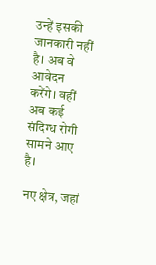उन्हें इसकी जानकारी नहीं है। अब वे आवेदन करेंगे। वहीं अब कई संदिग्ध रोगी सामने आए है।

नए क्षेत्र, जहां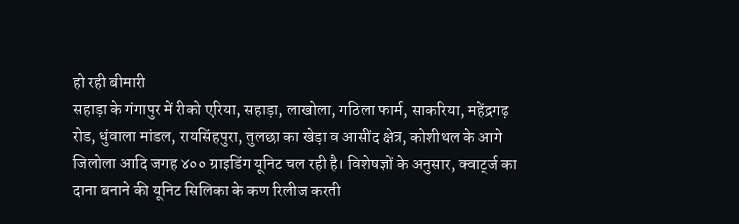हो रही बीमारी
सहाड़ा के गंगापुर में रीको एरिया, सहाड़ा, लाखोला, गठिला फार्म, साकरिया, महेंद्रगढ़ रोड, धुंवाला मांडल, रायसिंहपुरा, तुलछा का खेड़ा व आसींद क्षेत्र, कोशीथल के आगे जिलोला आदि जगह ४०० ग्राइडिंग यूनिट चल रही है। विशेषज्ञों के अनुसार, क्वार्ट्ज का दाना बनाने की यूनिट सिलिका के कण रिलीज करती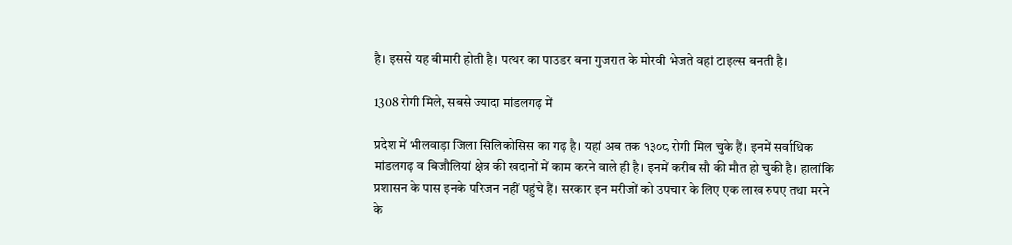है। इससे यह बीमारी होती है। पत्थर का पाउडर बना गुजरात के मोरवी भेजते वहां टाइल्स बनती है।

1308 रोगी मिले, सबसे ज्यादा मांडलगढ़ में

प्रदेश में भीलवाड़ा जिला सिलिकोसिस का गढ़ है। यहां अब तक १३०८ रोगी मिल चुके हैं। इनमें सर्वाधिक मांडलगढ़ व बिजौलियां क्षेत्र की खदानों में काम करने वाले ही है। इनमें करीब सौ की मौत हो चुकी है। हालांकि प्रशासन के पास इनके परिजन नहीं पहुंचे हैं। सरकार इन मरीजों को उपचार के लिए एक लाख रुपए तथा मरने के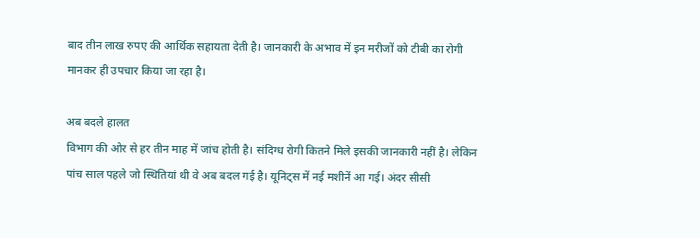बाद तीन लाख रुपए की आर्थिक सहायता देती है। जानकारी के अभाव में इन मरीजों को टीबी का रोगी मानकर ही उपचार किया जा रहा है।

अब बदले हालत
विभाग की ओर से हर तीन माह में जांच होती है। संदिग्ध रोगी कितने मिले इसकी जानकारी नहीं है। लेकिन पांच साल पहले जो स्थितियां थी वे अब बदल गई है। यूनिट्स में नई मशीनें आ गई। अंदर सीसी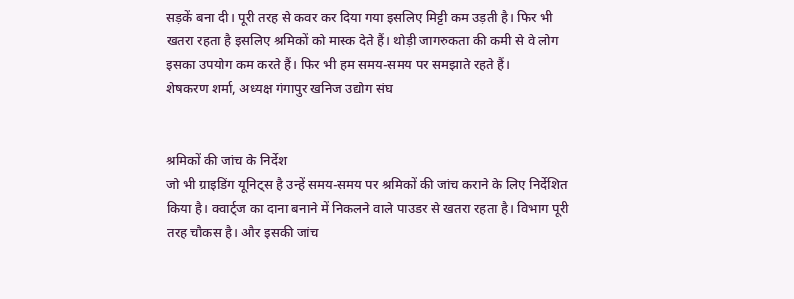सड़कें बना दी। पूरी तरह से कवर कर दिया गया इसलिए मिट्टी कम उड़ती है। फिर भी खतरा रहता है इसलिए श्रमिकों को मास्क देते हैं। थोड़ी जागरुकता की कमी से वे लोग इसका उपयोग कम करते हैं। फिर भी हम समय-समय पर समझाते रहते हैं।
शेषकरण शर्मा, अध्यक्ष गंगापुर खनिज उद्योग संघ


श्रमिकों की जांच के निर्देश
जो भी ग्राइडिंग यूनिट्स है उन्हें समय-समय पर श्रमिकों की जांच कराने के लिए निर्देशित किया है। क्वार्ट्ज का दाना बनाने में निकलने वाले पाउडर से खतरा रहता है। विभाग पूरी तरह चौकस है। और इसकी जांच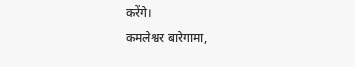करेंगे।
कमलेश्वर बारेगामा,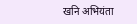खनि अभियंता